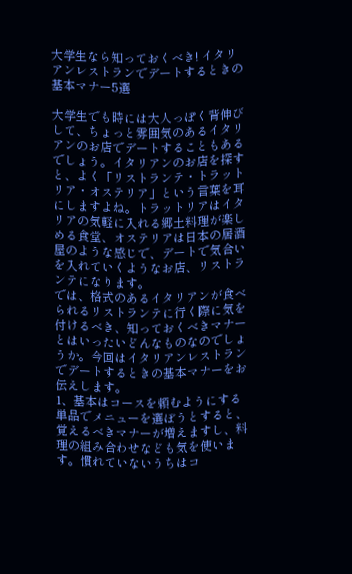大学生なら知っておくべき! イタリアンレストランでデートするときの基本マナー5選

大学生でも時には大人っぽく背伸びして、ちょっと雰囲気のあるイタリアンのお店でデートすることもあるでしょう。イタリアンのお店を探すと、よく「リストランテ・トラットリア・オステリア」という言葉を耳にしますよね。トラットリアはイタリアの気軽に入れる郷土料理が楽しめる食堂、オステリアは日本の居酒屋のような感じで、デートで気合いを入れていくようなお店、リストランテになります。
では、格式のあるイタリアンが食べられるリストランテに行く際に気を付けるべき、知っておくべきマナーとはいったいどんなものなのでしょうか。今回はイタリアンレストランでデートするときの基本マナーをお伝えします。
1、基本はコースを頼むようにする
単品でメニューを選ぼうとすると、覚えるべきマナーが増えますし、料理の組み合わせなども気を使います。慣れていないうちはコ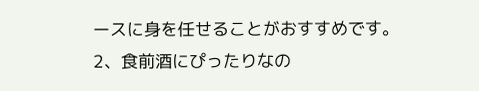ースに身を任せることがおすすめです。
2、食前酒にぴったりなの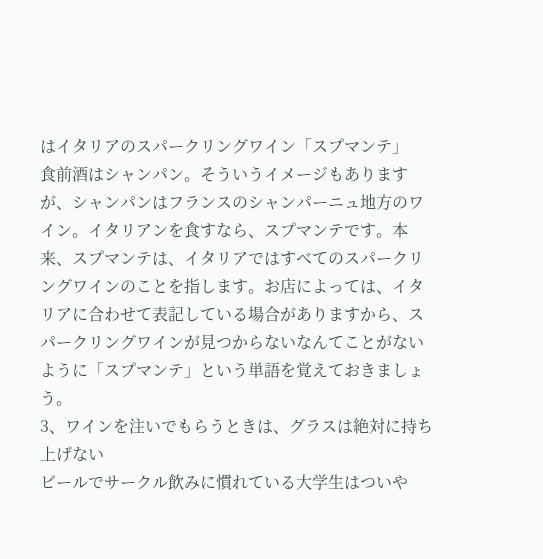はイタリアのスパークリングワイン「スプマンテ」
食前酒はシャンパン。そういうイメージもありますが、シャンパンはフランスのシャンパーニュ地方のワイン。イタリアンを食すなら、スプマンテです。本来、スプマンテは、イタリアではすべてのスパークリングワインのことを指します。お店によっては、イタリアに合わせて表記している場合がありますから、スパークリングワインが見つからないなんてことがないように「スプマンテ」という単語を覚えておきましょう。
3、ワインを注いでもらうときは、グラスは絶対に持ち上げない
ビールでサークル飲みに慣れている大学生はついや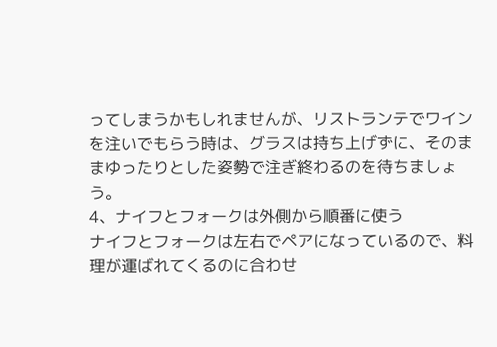ってしまうかもしれませんが、リストランテでワインを注いでもらう時は、グラスは持ち上げずに、そのままゆったりとした姿勢で注ぎ終わるのを待ちましょう。
4、ナイフとフォークは外側から順番に使う
ナイフとフォークは左右でペアになっているので、料理が運ばれてくるのに合わせ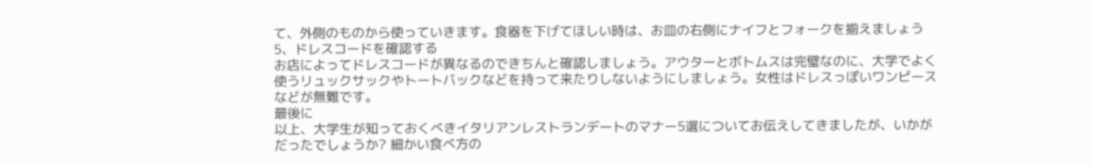て、外側のものから使っていきます。食器を下げてほしい時は、お皿の右側にナイフとフォークを揃えましょう
5、ドレスコードを確認する
お店によってドレスコードが異なるのできちんと確認しましょう。アウターとボトムスは完璧なのに、大学でよく使うリュックサックやトートバックなどを持って来たりしないようにしましょう。女性はドレスっぽいワンピースなどが無難です。
最後に
以上、大学生が知っておくべきイタリアンレストランデートのマナー5選についてお伝えしてきましたが、いかがだったでしょうか? 細かい食べ方の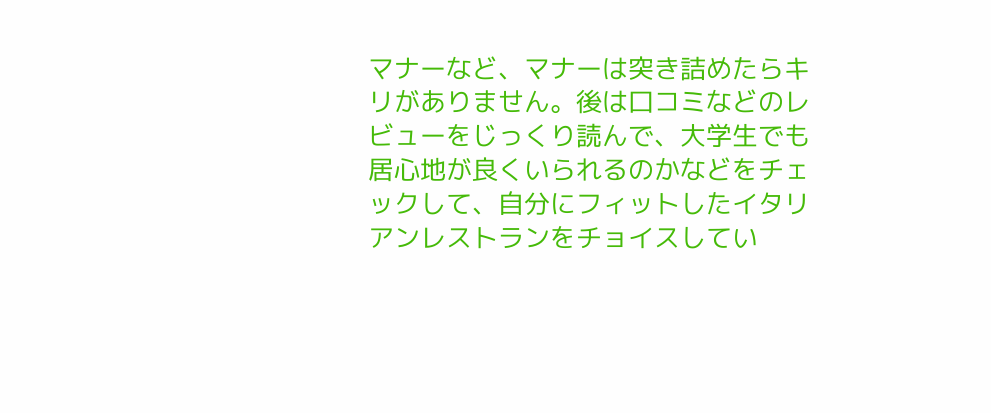マナーなど、マナーは突き詰めたらキリがありません。後は口コミなどのレビューをじっくり読んで、大学生でも居心地が良くいられるのかなどをチェックして、自分にフィットしたイタリアンレストランをチョイスしてい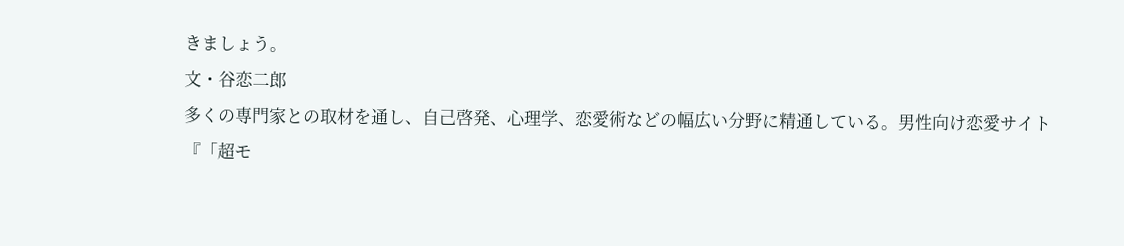きましょう。
文・谷恋二郎
多くの専門家との取材を通し、自己啓発、心理学、恋愛術などの幅広い分野に精通している。男性向け恋愛サイト『「超モ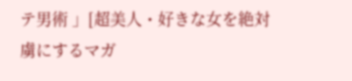テ男術 」[超美人・好きな女を絶対虜にするマガ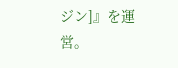ジン]』を運営。